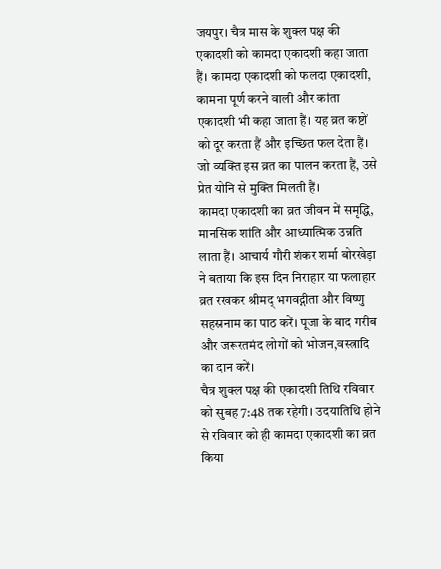जयपुर। चैत्र मास के शुक्ल पक्ष की एकादशी को कामदा एकादशी कहा जाता हैं। कामदा एकादशी को फलदा एकादशी, कामना पूर्ण करने वाली और कांता एकादशी भी कहा जाता हैं। यह व्रत कष्टों को दूर करता हैं और इच्छित फल देता हैं। जो व्यक्ति इस व्रत का पालन करता हैं, उसे प्रेत योनि से मुक्ति मिलती हैं।
कामदा एकादशी का व्रत जीवन में समृद्धि, मानसिक शांति और आध्यात्मिक उन्नति लाता हैं। आचार्य गौरी शंकर शर्मा बोरखेड़ा ने बताया कि इस दिन निराहार या फलाहार व्रत रखकर श्रीमद् भगवद्गीता और विष्णु सहस्रनाम का पाठ करें। पूजा के बाद गरीब और जरूरतमंद लोगों को भोजन,वस्त्रादि का दान करें।
चैत्र शुक्ल पक्ष की एकादशी तिथि रविवार को सुबह 7:48 तक रहेगी। उदयातिथि होने से रविवार को ही कामदा एकादशी का व्रत किया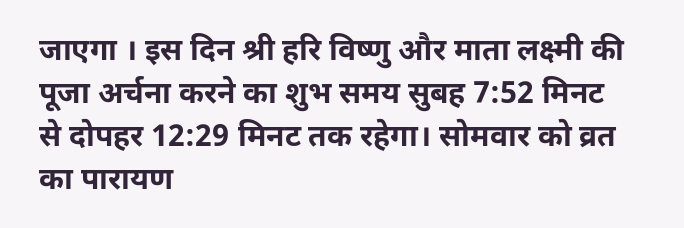जाएगा । इस दिन श्री हरि विष्णु और माता लक्ष्मी की पूजा अर्चना करने का शुभ समय सुबह 7:52 मिनट से दोपहर 12:29 मिनट तक रहेगा। सोमवार को व्रत का पारायण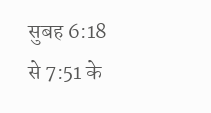सुबह 6:18 से 7:51 के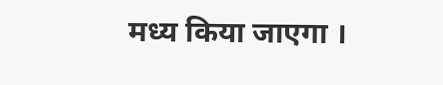मध्य किया जाएगा ।